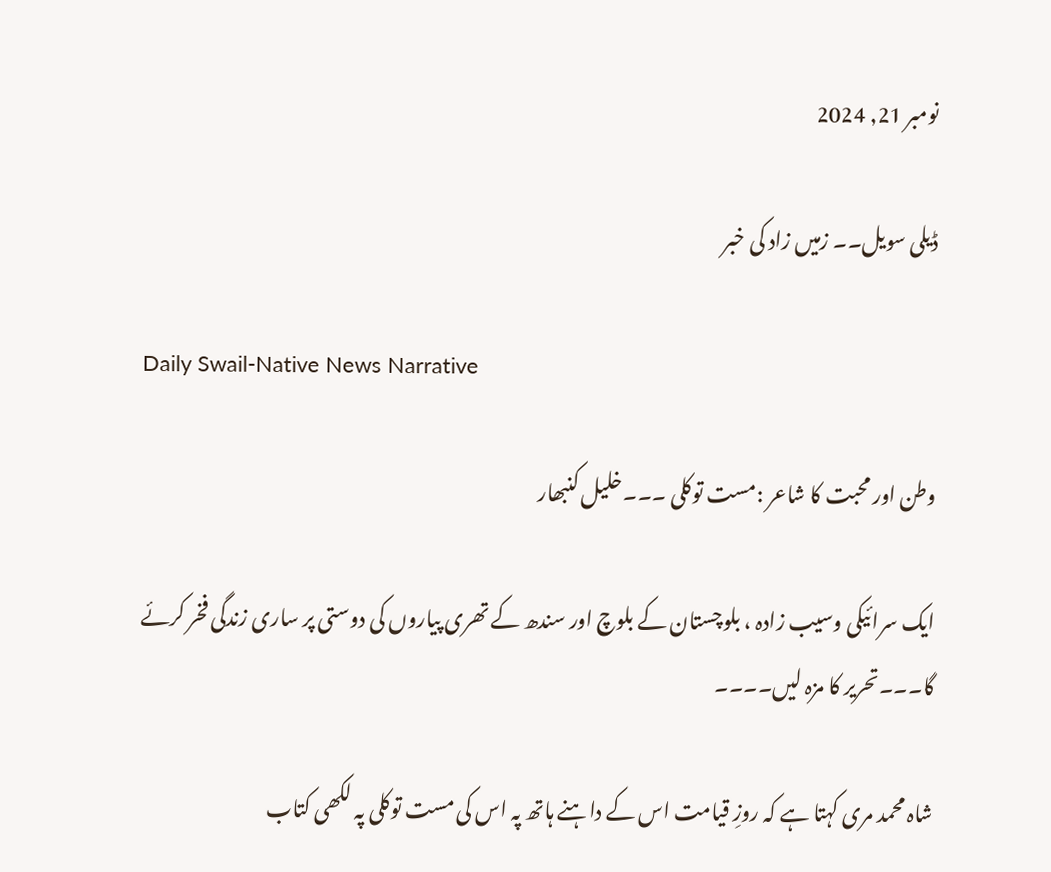نومبر 21, 2024

ڈیلی سویل۔۔ زمیں زاد کی خبر

Daily Swail-Native News Narrative

وطن اور محبت کا شاعر :مست توکلی ۔۔۔خلیل کنبھار

ایک سرائیکی وسیب زادہ ، بلوچستان کے بلوچ اور سندھ کے تھری پیاروں کی دوستی پر ساری زندگی فخر کرئے گا۔۔۔تحریر کا مزہ لیں۔۔۔۔

شاہ محمد مری کہتا ہے کہ روزِ قیامت اس کے داہنے ہاتھ پہ اس کی مست توکلی پہ لکھی کتاب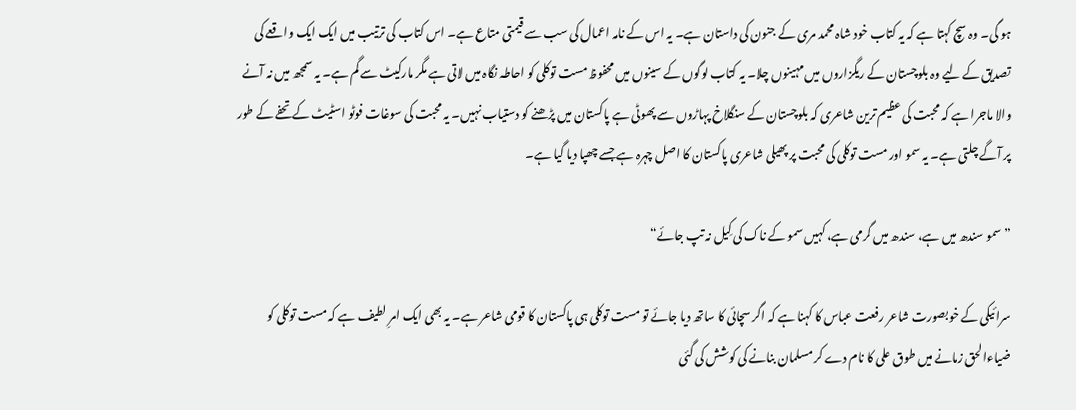ہو گی۔ وہ سچ کہتا ہے کہ یہ کتاب خود شاہ محمد مری کے جنون کی داستان ہے۔ یہ اس کے نامہ اعمال کی سب سے قیمتی متاع ہے۔ اس کتاب کی ترتیب میں ایک ایک واقعے کی تصدیق کے لیے وہ بلوچستان کے ریگزاروں میں مہینوں چلا۔ یہ کتاب لوگوں کے سینوں میں محفوظ مست توکلی کو احاطہ نگاہ میں لاتی ہے مگر مارکیٹ سے گم ہے۔ یہ سمجھ میں نہ آنے والا ماجرا ہے کہ محبت کی عظیم ترین شاعری کہ بلوچستان کے سنگلاخ پہاڑوں سے پھوٹی ہے پاکستان میں پڑھنے کو دستیاب نہیں۔ یہ محبت کی سوغات فوٹو اسٹیٹ کے تحفے کے طور پر آگے چلتی ہے۔ یہ سمو اور مست توکلی کی محبت پر پھیلی شاعری پاکستان کا اصل چہرہ ہے جسے چھپا دیا گیا ہے۔

” سمو سندھ میں ہے، سندھ میں گرمی ہے، کہیں سمو کے ناک کی کِیل نہ تپ جائے“

سرائیکی کے خوبصورت شاعر رفعت عباس کا کہنا ہے کہ اگر سچائی کا ساتھ دیا جائے تو مست توکلی ہی پاکستان کا قومی شاعر ہے۔ یہ بھی ایک امرِ لطیف ہے کہ مست توکلی کو ضیاءالحق زمانے میں طوق علی کا نام دے کر مسلمان بنانے کی کوشش کی گئی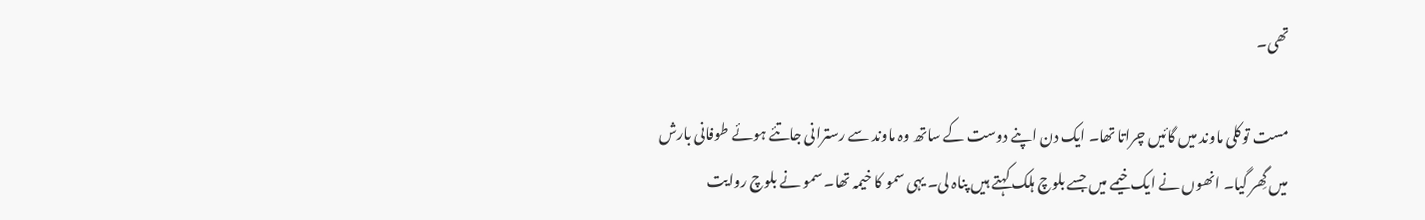تھی۔

مست توکلی ماوند میں گائیں چراتا تھا۔ ایک دن اپنے دوست کے ساتھ وہ ماوند سے رسترانی جاتئے ہوئے طوفانی بارش میں گِھر گیا۔ انھوں نے ایک خیمے میں جسے بلوچ ہلک کہتے ہیں پناہ لی۔ یہی سمو کا خیمہ تھا۔ سمو نے بلوچ روایت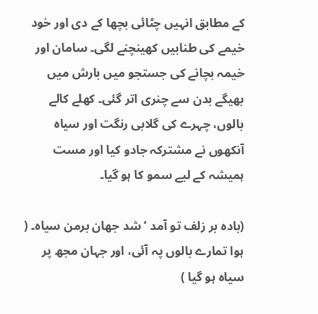کے مطابق انہیں چٹائی بچھا کے دی اور خود خیمے کی طنابیں کھینچنے لگی۔ سامان اور خیمہ بچانے کی جستجو میں بارش میں بھیگے بدن سے چنری اتر گئی۔ کھلے کالے بالوں، چہرے کی گلابی رنگت اور سیاہ آنکھوں نے مشترکہ جادو کیا اور مست ہمیشہ کے لیے سمو کا ہو گیا۔

(بادہ بر زلف تو آمد ’شد جھان برمن سیاہ۔ ( ہوا تمارے بالوں پہ آئی، اور جہان مجھ پر سیاہ ہو گیا )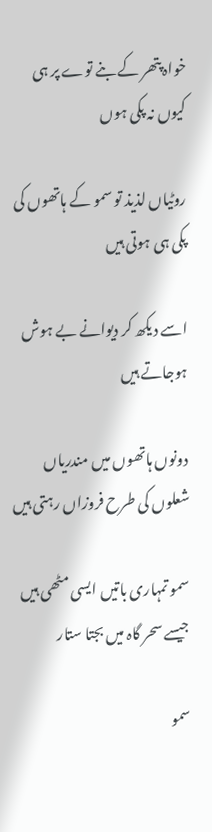خواہ پتھر کے بنے توے پر ہی کیوں نہ پکی ہوں

روٹیاں لذیذ تو سمو کے ہاتھوں کی پکی ہی ہوتی ہیں

اسے دیکھ کر دیوانے بے ہوش ہوجاتے ہیں

دونوں ہاتھوں میں مندریاں شعلوں کی طرح فروزاں رہتی ہیں

سمو تمہاری باتیں ایسی مٹھی ہیں جیسے سحر گاہ میں بجتا ستار

سمو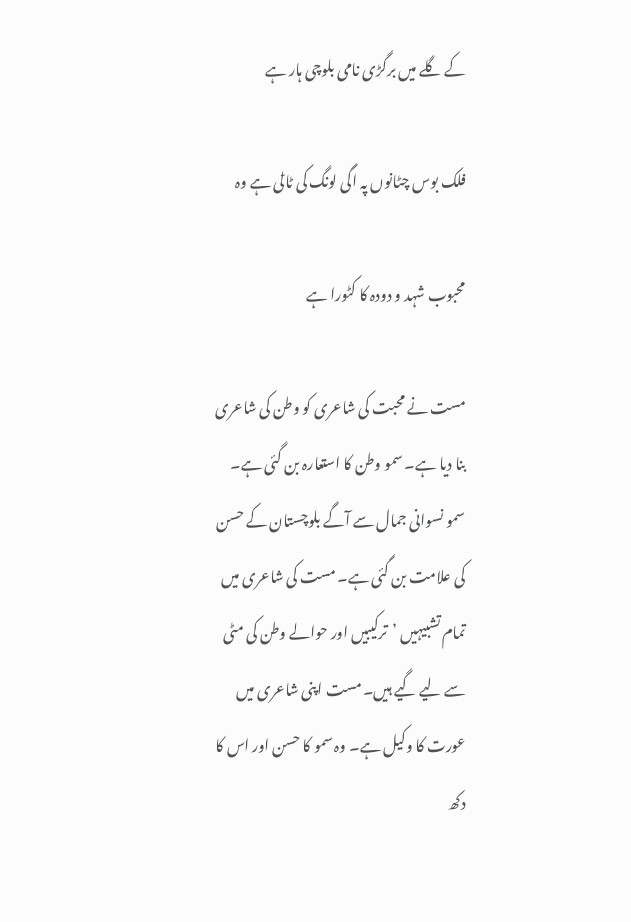کے گلے میں برگڑی نامی بلوچی ہار ہے

فلک بوس چٹانوں پہ اگی لونگ کی ٹاݪی ہے وہ

محبوب شہد و دودہ کا کٹورا ہے

مست نے محبت کی شاعری کو وطن کی شاعری بنا دیا ہے۔ سمو وطن کا استعارہ بن گئی ہے۔ سمو نسوانی جمال سے آگے بلوچستان کے حسن کی علامت بن گئی ہے۔ مست کی شاعری میں تمام تشبیہیں ’ترکیبیں اور حوالے وطن کی مٹی سے لیے گیے ہیں۔ مست اپنی شاعری میں عورت کا وکیل ہے۔ وہ سمو کا حسن اور اس کا دکھ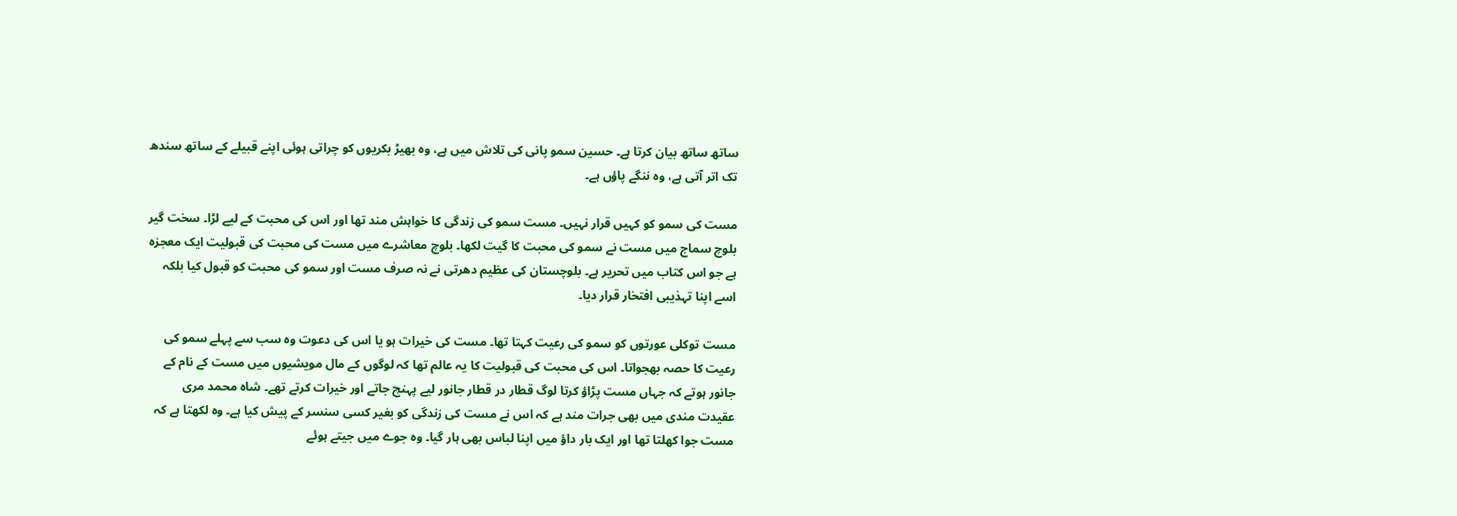ساتھ ساتھ بیان کرتا ہے۔ حسین سمو پانی کی تلاش میں ہے، وہ بھیڑ بکریوں کو چراتی ہوئی اپنے قبیلے کے ساتھ سندھ تک اتر آتی ہے، وہ ننگے پاؤں ہے۔

مست کی سمو کو کہیں قرار نہیں۔ مست سمو کی زندگی کا خواہش مند تھا اور اس کی محبت کے لیے لڑا۔ سخت گیر بلوچ سماج میں مست نے سمو کی محبت کا گیت لکھا۔ بلوچ معاشرے میں مست کی محبت کی قبولیت ایک معجزہ ہے جو اس کتاب میں تحریر ہے۔ بلوچستان کی عظیم دھرتی نے نہ صرف مست اور سمو کی محبت کو قبول کیا بلکہ اسے اپنا تہذیبی افتخار قرار دیا۔

مست توکلی عورتوں کو سمو کی رعیت کہتا تھا۔ مست کی خیرات ہو یا اس کی دعوت وہ سب سے پہلے سمو کی رعیت کا حصہ بھجواتا۔ اس کی محبت کی قبولیت کا یہ عالم تھا کہ لوگوں کے مال مویشیوں میں مست کے نام کے جانور ہوتے کہ جہاں مست پڑاؤ کرتا لوگ قطار در قطار جانور لیے پہنچ جاتے اور خیرات کرتے تھے۔ شاہ محمد مری عقیدت مندی میں بھی جرات مند ہے کہ اس نے مست کی زندگی کو بغیر کسی سنسر کے پیش کیا ہے۔ وہ لکھتا ہے کہ مست جوا کھلتا تھا اور ایک بار داؤ میں اپنا لباس بھی ہار گیا۔ وہ جوے میں جیتے ہوئے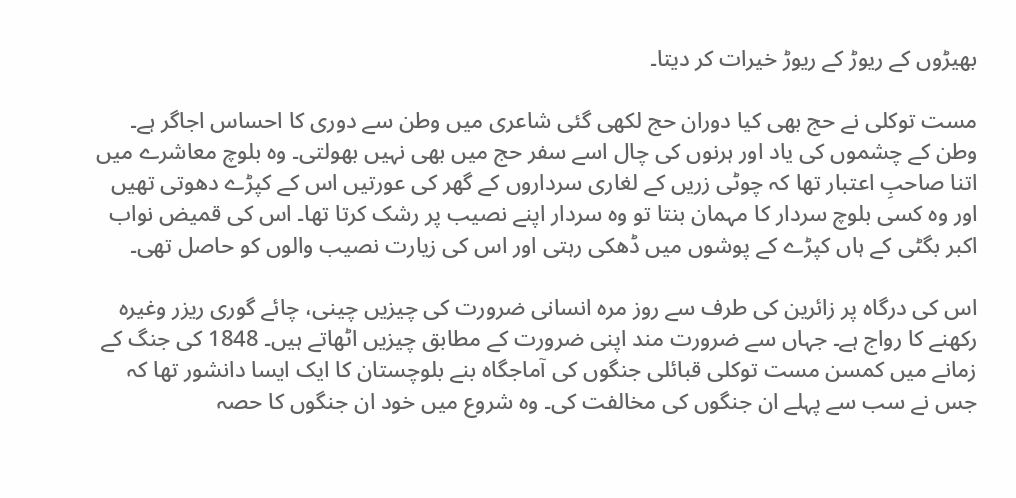بھیڑوں کے ریوڑ کے ریوڑ خیرات کر دیتا۔

مست توکلی نے حج بھی کیا دوران حج لکھی گئی شاعری میں وطن سے دوری کا احساس اجاگر ہے۔ وطن کے چشموں کی یاد اور ہرنوں کی چال اسے سفر حج میں بھی نہیں بھولتی۔ وہ بلوچ معاشرے میں اتنا صاحبِ اعتبار تھا کہ چوٹی زریں کے لغاری سرداروں کے گھر کی عورتیں اس کے کپڑے دھوتی تھیں اور وہ کسی بلوچ سردار کا مہمان بنتا تو وہ سردار اپنے نصیب پر رشک کرتا تھا۔ اس کی قمیض نواب اکبر بگٹی کے ہاں کپڑے کے پوشوں میں ڈھکی رہتی اور اس کی زیارت نصیب والوں کو حاصل تھی۔

اس کی درگاہ پر زائرین کی طرف سے روز مرہ انسانی ضرورت کی چیزیں چینی، چائے گوری ریزر وغیرہ رکھنے کا رواج ہے۔ جہاں سے ضرورت مند اپنی ضرورت کے مطابق چیزیں اٹھاتے ہیں۔ 1848 کی جنگ کے زمانے میں کمسن مست توکلی قبائلی جنگوں کی آماجگاہ بنے بلوچستان کا ایک ایسا دانشور تھا کہ جس نے سب سے پہلے ان جنگوں کی مخالفت کی۔ وہ شروع میں خود ان جنگوں کا حصہ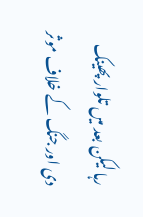رہا لیکن بعد میں تلوار پھینک دی اور جنگ کے خلاف موثر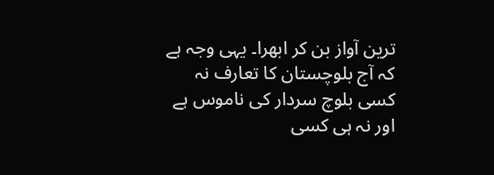ترین آواز بن کر ابھرا۔ یہی وجہ ہے کہ آج بلوچستان کا تعارف نہ کسی بلوچ سردار کی ناموس ہے اور نہ ہی کسی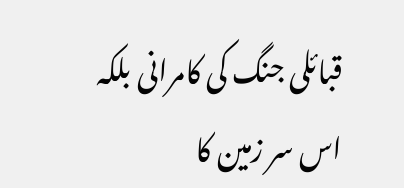قبائلی جنگ کی کامرانی بلکہ اس سر زمین کا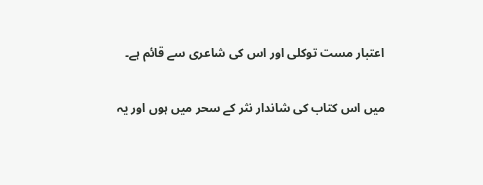اعتبار مست توکلی اور اس کی شاعری سے قائم ہے۔

میں اس کتاب کی شاندار نثر کے سحر میں ہوں اور یہ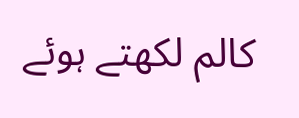کالم لکھتے ہوئے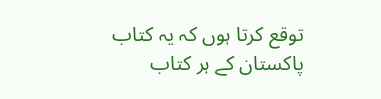توقع کرتا ہوں کہ یہ کتاب پاکستان کے ہر کتاب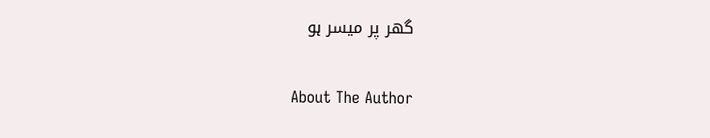گھر پر میسر ہو

About The Author